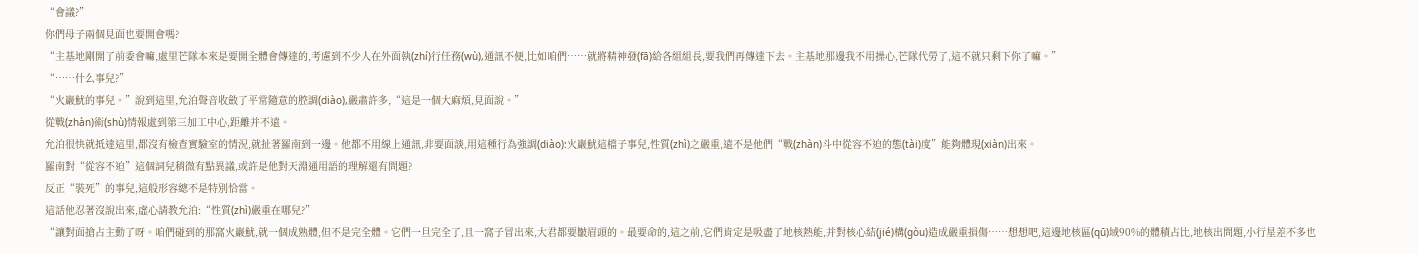“會議?”
你們母子兩個見面也要開會嗎?
“主基地剛開了前委會嘛,處里芒隊本來是要開全體會傳達的,考慮到不少人在外面執(zhí)行任務(wù),通訊不便,比如咱們……就將精神發(fā)給各組組長,要我們再傳達下去。主基地那邊我不用操心,芒隊代勞了,這不就只剩下你了嘛。”
“……什么事兒?”
“火巖魷的事兒。”說到這里,允泊聲音收斂了平常隨意的腔調(diào),嚴肅許多,“這是一個大麻煩,見面說。”
從戰(zhàn)術(shù)情報處到第三加工中心,距離并不遠。
允泊很快就抵達這里,都沒有檢查實驗室的情況,就扯著羅南到一邊。他都不用線上通訊,非要面談,用這種行為強調(diào):火巖魷這檔子事兒,性質(zhì)之嚴重,遠不是他們“戰(zhàn)斗中從容不迫的態(tài)度”能夠體現(xiàn)出來。
羅南對“從容不迫”這個詞兒稍微有點異議,或許是他對天淵通用語的理解還有問題?
反正“裝死”的事兒,這般形容總不是特別恰當。
這話他忍著沒說出來,虛心請教允泊:“性質(zhì)嚴重在哪兒?”
“讓對面搶占主動了呀。咱們碰到的那窩火巖魷,就一個成熟體,但不是完全體。它們一旦完全了,且一窩子冒出來,大君都要皺眉頭的。最要命的,這之前,它們肯定是吸盡了地核熱能,并對核心結(jié)構(gòu)造成嚴重損傷……想想吧,這邊地核區(qū)域90%的體積占比,地核出問題,小行星差不多也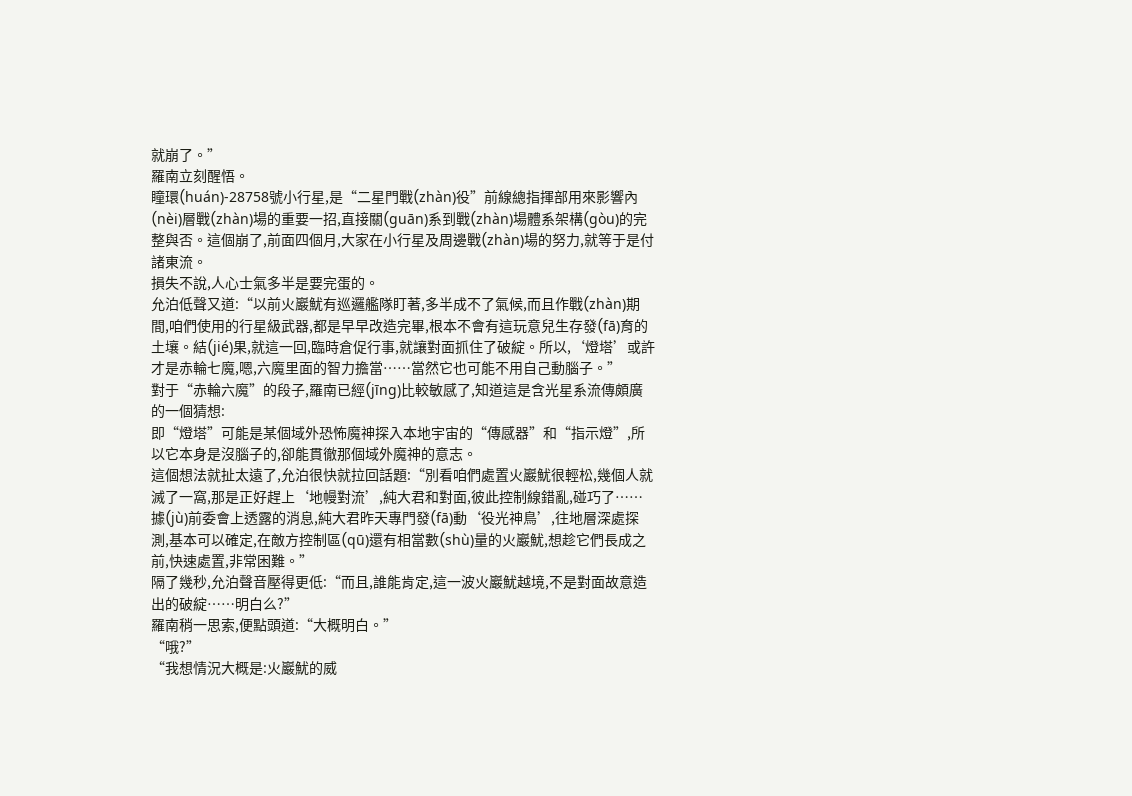就崩了。”
羅南立刻醒悟。
瞳環(huán)-28758號小行星,是“二星門戰(zhàn)役”前線總指揮部用來影響內(nèi)層戰(zhàn)場的重要一招,直接關(guān)系到戰(zhàn)場體系架構(gòu)的完整與否。這個崩了,前面四個月,大家在小行星及周邊戰(zhàn)場的努力,就等于是付諸東流。
損失不說,人心士氣多半是要完蛋的。
允泊低聲又道:“以前火巖魷有巡邏艦隊盯著,多半成不了氣候,而且作戰(zhàn)期間,咱們使用的行星級武器,都是早早改造完畢,根本不會有這玩意兒生存發(fā)育的土壤。結(jié)果,就這一回,臨時倉促行事,就讓對面抓住了破綻。所以,‘燈塔’或許才是赤輪七魔,嗯,六魔里面的智力擔當……當然它也可能不用自己動腦子。”
對于“赤輪六魔”的段子,羅南已經(jīng)比較敏感了,知道這是含光星系流傳頗廣的一個猜想:
即“燈塔”可能是某個域外恐怖魔神探入本地宇宙的“傳感器”和“指示燈”,所以它本身是沒腦子的,卻能貫徹那個域外魔神的意志。
這個想法就扯太遠了,允泊很快就拉回話題:“別看咱們處置火巖魷很輕松,幾個人就滅了一窩,那是正好趕上‘地幔對流’,純大君和對面,彼此控制線錯亂,碰巧了……據(jù)前委會上透露的消息,純大君昨天專門發(fā)動‘役光神鳥’,往地層深處探測,基本可以確定,在敵方控制區(qū)還有相當數(shù)量的火巖魷,想趁它們長成之前,快速處置,非常困難。”
隔了幾秒,允泊聲音壓得更低:“而且,誰能肯定,這一波火巖魷越境,不是對面故意造出的破綻……明白么?”
羅南稍一思索,便點頭道:“大概明白。”
“哦?”
“我想情況大概是:火巖魷的威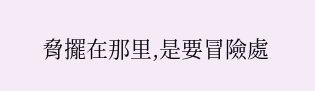脅擺在那里,是要冒險處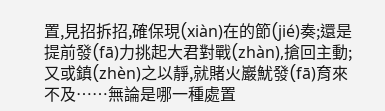置,見招拆招,確保現(xiàn)在的節(jié)奏;還是提前發(fā)力挑起大君對戰(zhàn),搶回主動;又或鎮(zhèn)之以靜,就賭火巖魷發(fā)育來不及……無論是哪一種處置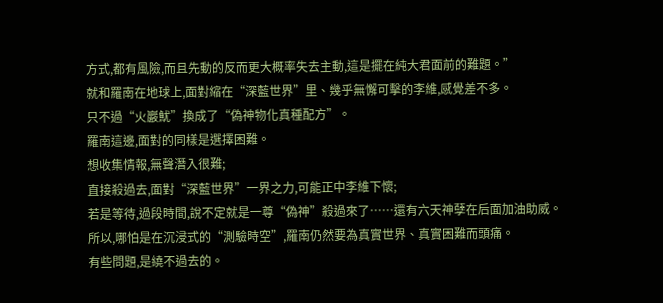方式,都有風險,而且先動的反而更大概率失去主動,這是擺在純大君面前的難題。”
就和羅南在地球上,面對縮在“深藍世界”里、幾乎無懈可擊的李維,感覺差不多。
只不過“火巖魷”換成了“偽神物化真種配方”。
羅南這邊,面對的同樣是選擇困難。
想收集情報,無聲潛入很難;
直接殺過去,面對“深藍世界”一界之力,可能正中李維下懷;
若是等待,過段時間,說不定就是一尊“偽神”殺過來了……還有六天神孽在后面加油助威。
所以,哪怕是在沉浸式的“測驗時空”,羅南仍然要為真實世界、真實困難而頭痛。
有些問題,是繞不過去的。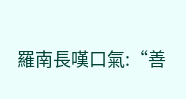羅南長嘆口氣:“善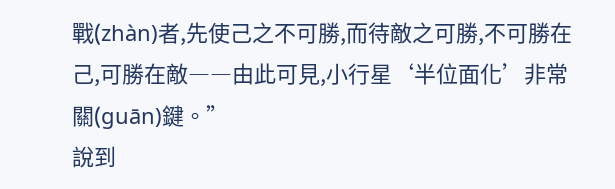戰(zhàn)者,先使己之不可勝,而待敵之可勝,不可勝在己,可勝在敵――由此可見,小行星‘半位面化’非常關(guān)鍵。”
說到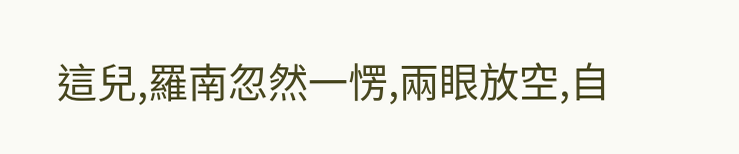這兒,羅南忽然一愣,兩眼放空,自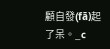顧自發(fā)起了呆。_c